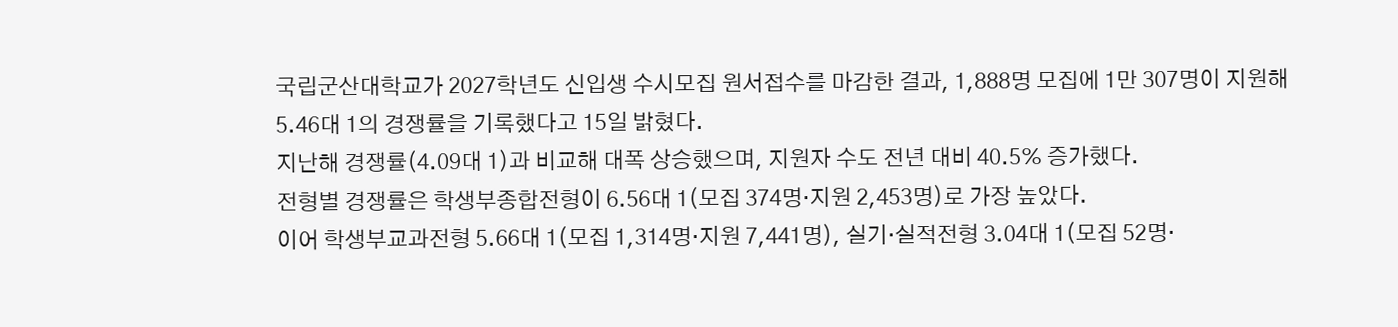국립군산대학교가 2027학년도 신입생 수시모집 원서접수를 마감한 결과, 1,888명 모집에 1만 307명이 지원해 5.46대 1의 경쟁률을 기록했다고 15일 밝혔다.
지난해 경쟁률(4.09대 1)과 비교해 대폭 상승했으며, 지원자 수도 전년 대비 40.5% 증가했다.
전형별 경쟁률은 학생부종합전형이 6.56대 1(모집 374명·지원 2,453명)로 가장 높았다.
이어 학생부교과전형 5.66대 1(모집 1,314명·지원 7,441명), 실기·실적전형 3.04대 1(모집 52명·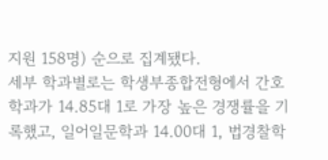지원 158명) 순으로 집계됐다.
세부 학과별로는 학생부종합전형에서 간호학과가 14.85대 1로 가장 높은 경쟁률을 기록했고, 일어일문학과 14.00대 1, 법경찰학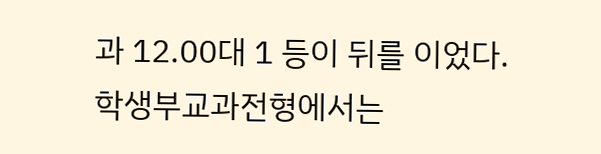과 12.00대 1 등이 뒤를 이었다.
학생부교과전형에서는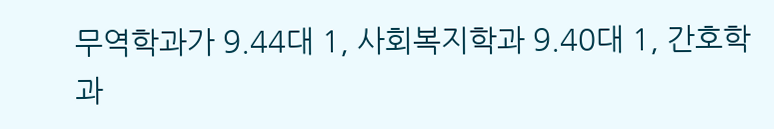무역학과가 9.44대 1, 사회복지학과 9.40대 1, 간호학과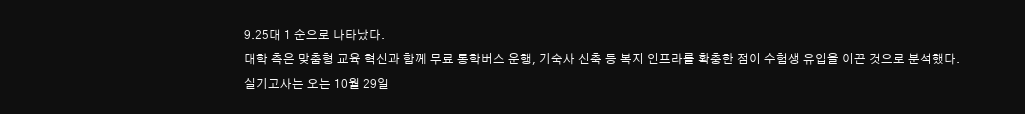9.25대 1 순으로 나타났다.
대학 측은 맞춤형 교육 혁신과 함께 무료 통학버스 운행, 기숙사 신축 등 복지 인프라를 확충한 점이 수험생 유입을 이끈 것으로 분석했다.
실기고사는 오는 10월 29일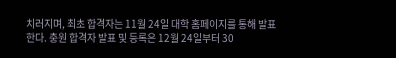치러지며, 최초 합격자는 11월 24일 대학 홈페이지를 통해 발표한다. 충원 합격자 발표 및 등록은 12월 24일부터 30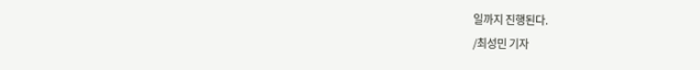일까지 진행된다.
/최성민 기자